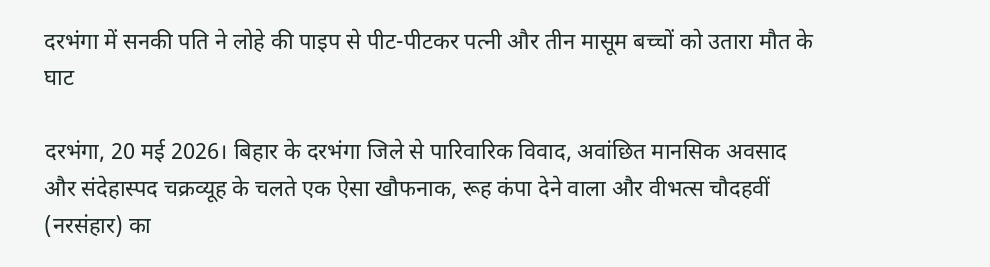दरभंगा में सनकी पति ने लोहे की पाइप से पीट-पीटकर पत्नी और तीन मासूम बच्चों को उतारा मौत के घाट

दरभंगा, 20 मई 2026। बिहार के दरभंगा जिले से पारिवारिक विवाद, अवांछित मानसिक अवसाद और संदेहास्पद चक्रव्यूह के चलते एक ऐसा खौफनाक, रूह कंपा देने वाला और वीभत्स चौदहवीं (नरसंहार) का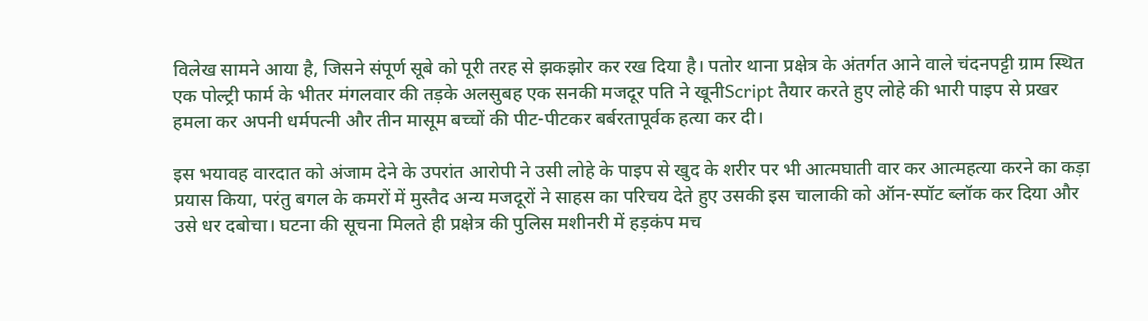विलेख सामने आया है, जिसने संपूर्ण सूबे को पूरी तरह से झकझोर कर रख दिया है। पतोर थाना प्रक्षेत्र के अंतर्गत आने वाले चंदनपट्टी ग्राम स्थित एक पोल्ट्री फार्म के भीतर मंगलवार की तड़के अलसुबह एक सनकी मजदूर पति ने खूनीScript तैयार करते हुए लोहे की भारी पाइप से प्रखर हमला कर अपनी धर्मपत्नी और तीन मासूम बच्चों की पीट-पीटकर बर्बरतापूर्वक हत्या कर दी।

इस भयावह वारदात को अंजाम देने के उपरांत आरोपी ने उसी लोहे के पाइप से खुद के शरीर पर भी आत्मघाती वार कर आत्महत्या करने का कड़ा प्रयास किया, परंतु बगल के कमरों में मुस्तैद अन्य मजदूरों ने साहस का परिचय देते हुए उसकी इस चालाकी को ऑन-स्पॉट ब्लॉक कर दिया और उसे धर दबोचा। घटना की सूचना मिलते ही प्रक्षेत्र की पुलिस मशीनरी में हड़कंप मच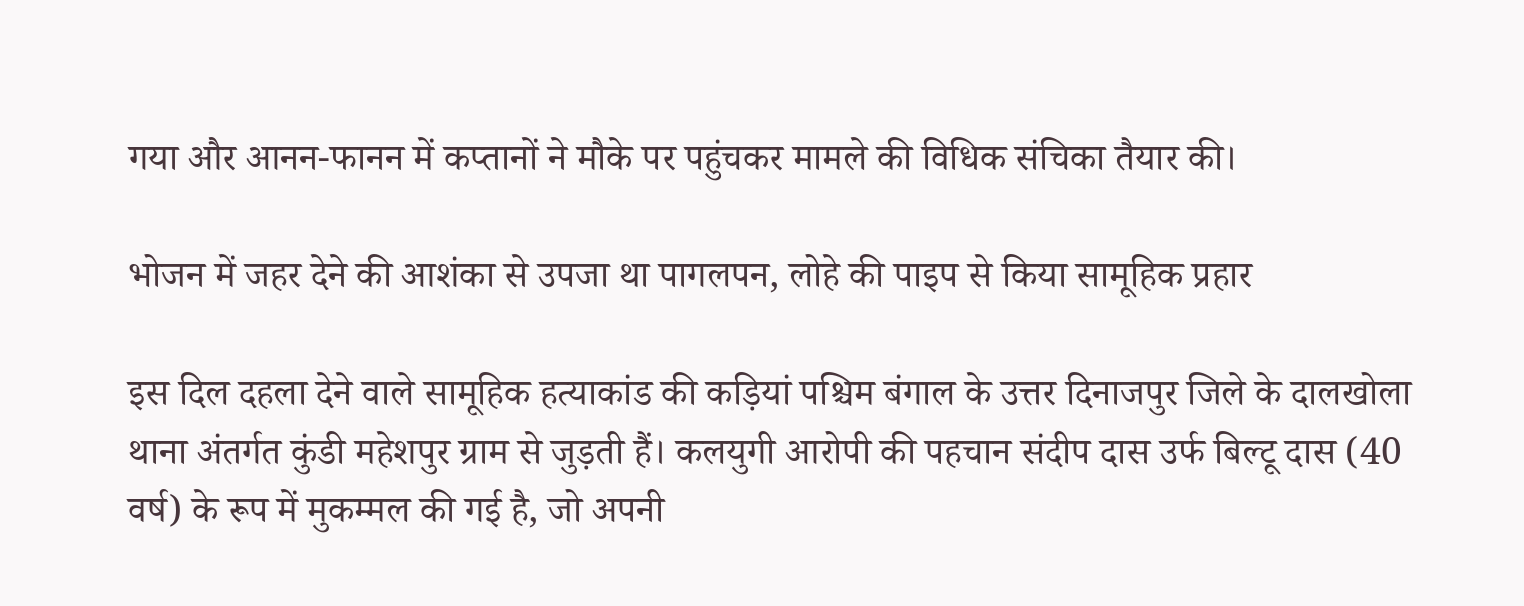गया और आनन-फानन में कप्तानों ने मौके पर पहुंचकर मामले की विधिक संचिका तैयार की।

भोजन में जहर देने की आशंका से उपजा था पागलपन, लोहे की पाइप से किया सामूहिक प्रहार

इस दिल दहला देने वाले सामूहिक हत्याकांड की कड़ियां पश्चिम बंगाल के उत्तर दिनाजपुर जिले के दालखोला थाना अंतर्गत कुंडी महेशपुर ग्राम से जुड़ती हैं। कलयुगी आरोपी की पहचान संदीप दास उर्फ बिल्टू दास (40 वर्ष) के रूप में मुकम्मल की गई है, जो अपनी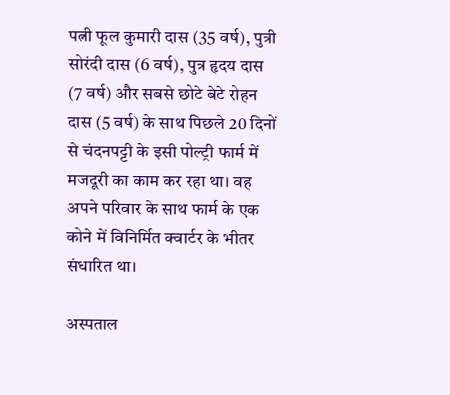पत्नी फूल कुमारी दास (35 वर्ष), पुत्री सोरंदी दास (6 वर्ष), पुत्र हृदय दास (7 वर्ष) और सबसे छोटे बेटे रोहन दास (5 वर्ष) के साथ पिछले 20 दिनों से चंदनपट्टी के इसी पोल्ट्री फार्म में मजदूरी का काम कर रहा था। वह अपने परिवार के साथ फार्म के एक कोने में विनिर्मित क्वार्टर के भीतर संधारित था।

अस्पताल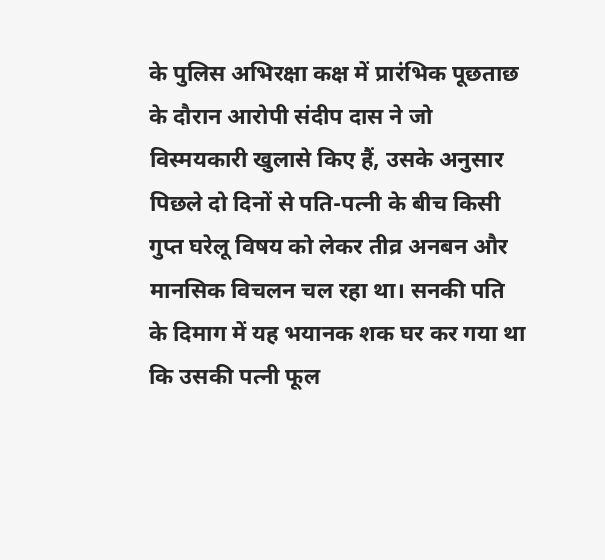के पुलिस अभिरक्षा कक्ष में प्रारंभिक पूछताछ के दौरान आरोपी संदीप दास ने जो विस्मयकारी खुलासे किए हैं, उसके अनुसार पिछले दो दिनों से पति-पत्नी के बीच किसी गुप्त घरेलू विषय को लेकर तीव्र अनबन और मानसिक विचलन चल रहा था। सनकी पति के दिमाग में यह भयानक शक घर कर गया था कि उसकी पत्नी फूल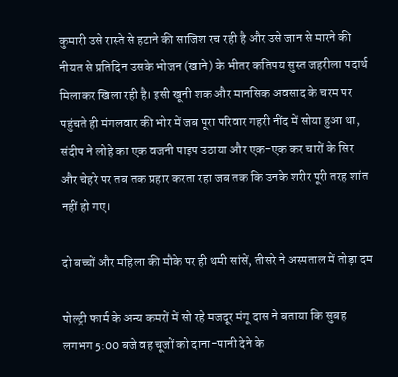कुमारी उसे रास्ते से हटाने की साजिश रच रही है और उसे जान से मारने की नीयत से प्रतिदिन उसके भोजन (खाने) के भीतर कतिपय सुस्त जहरीला पदार्थ मिलाकर खिला रही है। इसी खूनी शक और मानसिक अवसाद के चरम पर पहुंचते ही मंगलवार की भोर में जब पूरा परिवार गहरी नींद में सोया हुआ था, संदीप ने लोहे का एक वजनी पाइप उठाया और एक-एक कर चारों के सिर और चेहरे पर तब तक प्रहार करता रहा जब तक कि उनके शरीर पूरी तरह शांत नहीं हो गए।

दो बच्चों और महिला की मौके पर ही थमी सांसें, तीसरे ने अस्पताल में तोड़ा दम

पोल्ट्री फार्म के अन्य कमरों में सो रहे मजदूर मंगू दास ने बताया कि सुबह लगभग 5:00 बजे वह चूजों को दाना-पानी देने के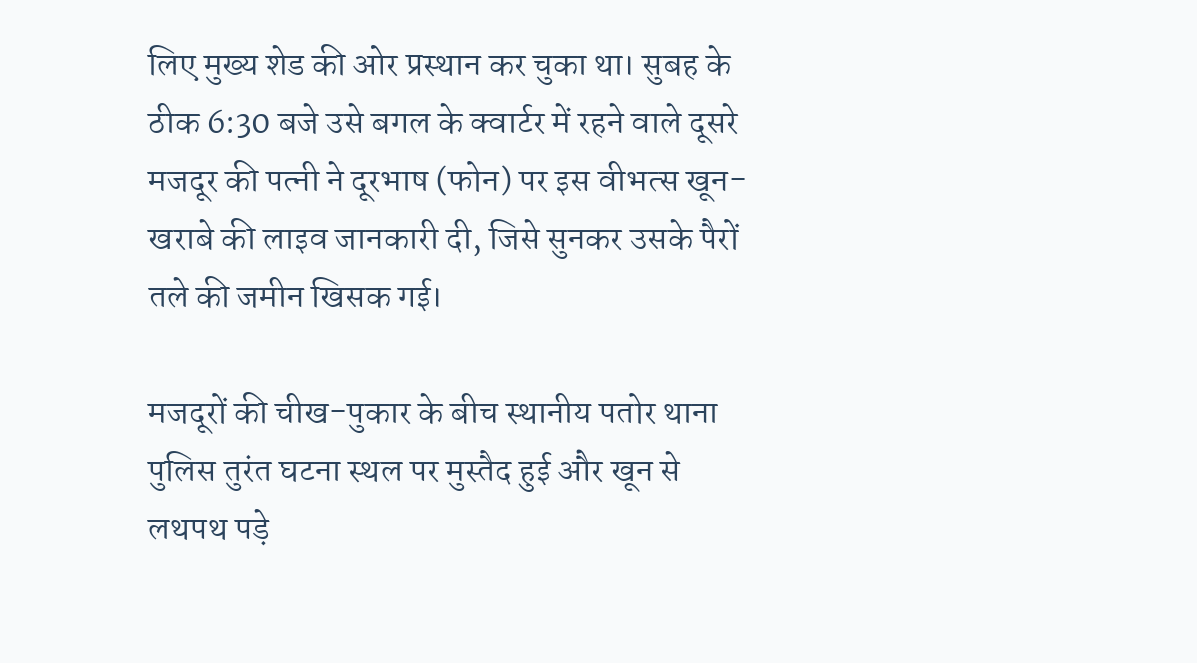लिए मुख्य शेड की ओर प्रस्थान कर चुका था। सुबह के ठीक 6:30 बजे उसे बगल के क्वार्टर में रहने वाले दूसरे मजदूर की पत्नी ने दूरभाष (फोन) पर इस वीभत्स खून-खराबे की लाइव जानकारी दी, जिसे सुनकर उसके पैरों तले की जमीन खिसक गई।

मजदूरों की चीख-पुकार के बीच स्थानीय पतोर थाना पुलिस तुरंत घटना स्थल पर मुस्तैद हुई और खून से लथपथ पड़े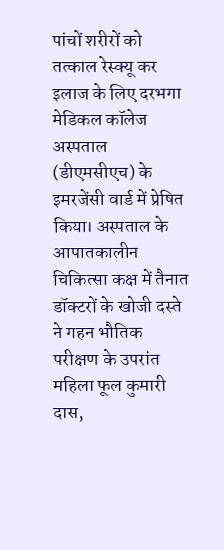पांचों शरीरों को तत्काल रेस्क्यू कर इलाज के लिए दरभगा मेडिकल कॉलेज अस्पताल (डीएमसीएच) के इमरजेंसी वार्ड में प्रेषित किया। अस्पताल के आपातकालीन चिकित्सा कक्ष में तैनात डॉक्टरों के खोजी दस्ते ने गहन भौतिक परीक्षण के उपरांत महिला फूल कुमारी दास,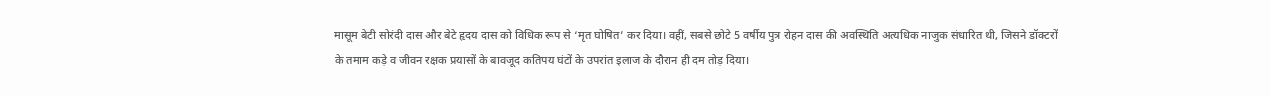मासूम बेटी सोरंदी दास और बेटे हृदय दास को विधिक रूप से ‘मृत घोषित’ कर दिया। वहीं, सबसे छोटे 5 वर्षीय पुत्र रोहन दास की अवस्थिति अत्यधिक नाजुक संधारित थी, जिसने डॉक्टरों के तमाम कड़े व जीवन रक्षक प्रयासों के बावजूद कतिपय घंटों के उपरांत इलाज के दौरान ही दम तोड़ दिया।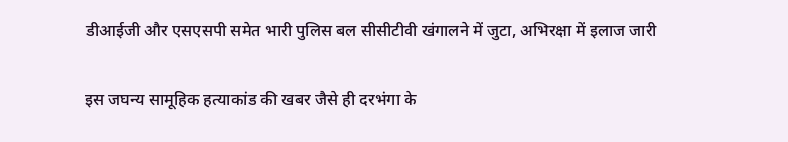डीआईजी और एसएसपी समेत भारी पुलिस बल सीसीटीवी खंगालने में जुटा, अभिरक्षा में इलाज जारी

इस जघन्य सामूहिक हत्याकांड की खबर जैसे ही दरभंगा के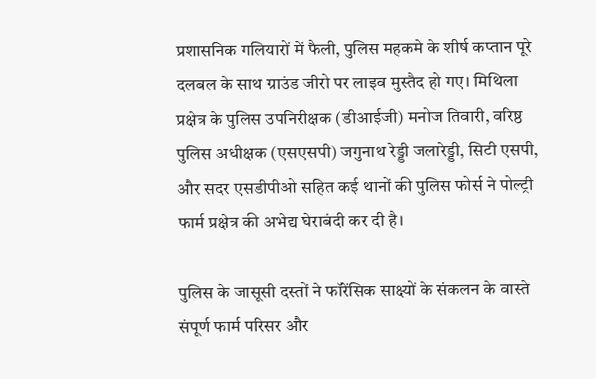प्रशासनिक गलियारों में फैली, पुलिस महकमे के शीर्ष कप्तान पूरे दलबल के साथ ग्राउंड जीरो पर लाइव मुस्तैद हो गए। मिथिला प्रक्षेत्र के पुलिस उपनिरीक्षक (डीआईजी) मनोज तिवारी, वरिष्ठ पुलिस अधीक्षक (एसएसपी) जगुनाथ रेड्डी जलारेड्डी, सिटी एसपी, और सदर एसडीपीओ सहित कई थानों की पुलिस फोर्स ने पोल्ट्री फार्म प्रक्षेत्र की अभेद्य घेराबंदी कर दी है।

पुलिस के जासूसी दस्तों ने फॉरेंसिक साक्ष्यों के संकलन के वास्ते संपूर्ण फार्म परिसर और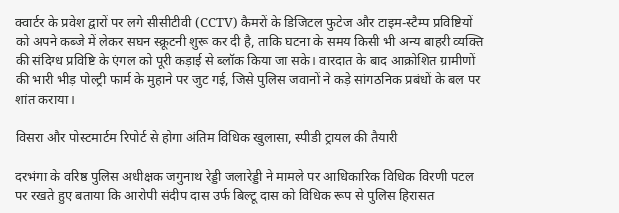क्वार्टर के प्रवेश द्वारों पर लगे सीसीटीवी (CCTV) कैमरों के डिजिटल फुटेज और टाइम-स्टैम्प प्रविष्टियों को अपने कब्जे में लेकर सघन स्क्रूटनी शुरू कर दी है, ताकि घटना के समय किसी भी अन्य बाहरी व्यक्ति की संदिग्ध प्रविष्टि के एंगल को पूरी कड़ाई से ब्लॉक किया जा सके। वारदात के बाद आक्रोशित ग्रामीणों की भारी भीड़ पोल्ट्री फार्म के मुहाने पर जुट गई, जिसे पुलिस जवानों ने कड़े सांगठनिक प्रबंधों के बल पर शांत कराया।

विसरा और पोस्टमार्टम रिपोर्ट से होगा अंतिम विधिक खुलासा, स्पीडी ट्रायल की तैयारी

दरभंगा के वरिष्ठ पुलिस अधीक्षक जगुनाथ रेड्डी जलारेड्डी ने मामले पर आधिकारिक विधिक विरणी पटल पर रखते हुए बताया कि आरोपी संदीप दास उर्फ बिल्टू दास को विधिक रूप से पुलिस हिरासत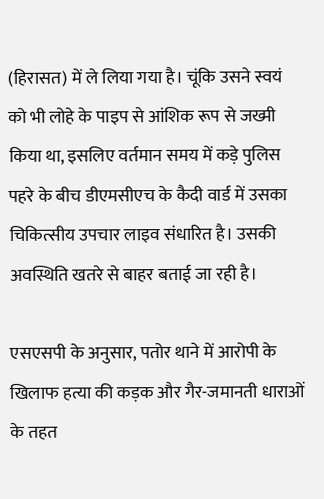(हिरासत) में ले लिया गया है। चूंकि उसने स्वयं को भी लोहे के पाइप से आंशिक रूप से जख्मी किया था, इसलिए वर्तमान समय में कड़े पुलिस पहरे के बीच डीएमसीएच के कैदी वार्ड में उसका चिकित्सीय उपचार लाइव संधारित है। उसकी अवस्थिति खतरे से बाहर बताई जा रही है।

एसएसपी के अनुसार, पतोर थाने में आरोपी के खिलाफ हत्या की कड़क और गैर-जमानती धाराओं के तहत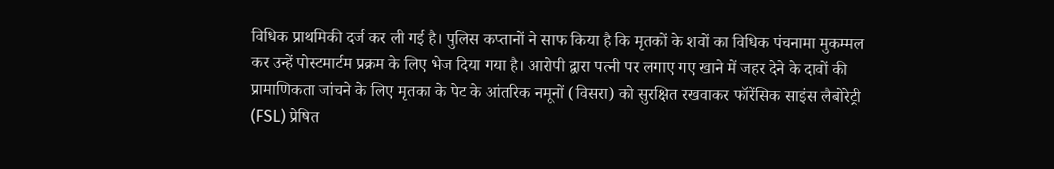विधिक प्राथमिकी दर्ज कर ली गई है। पुलिस कप्तानों ने साफ किया है कि मृतकों के शवों का विधिक पंचनामा मुकम्मल कर उन्हें पोस्टमार्टम प्रक्रम के लिए भेज दिया गया है। आरोपी द्वारा पत्नी पर लगाए गए खाने में जहर देने के दावों की प्रामाणिकता जांचने के लिए मृतका के पेट के आंतरिक नमूनों (विसरा) को सुरक्षित रखवाकर फॉरेंसिक साइंस लैबोरेट्री (FSL) प्रेषित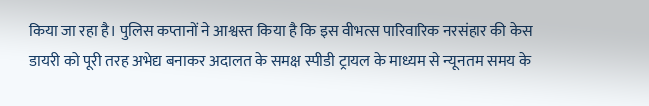किया जा रहा है। पुलिस कप्तानों ने आश्वस्त किया है कि इस वीभत्स पारिवारिक नरसंहार की केस डायरी को पूरी तरह अभेद्य बनाकर अदालत के समक्ष स्पीडी ट्रायल के माध्यम से न्यूनतम समय के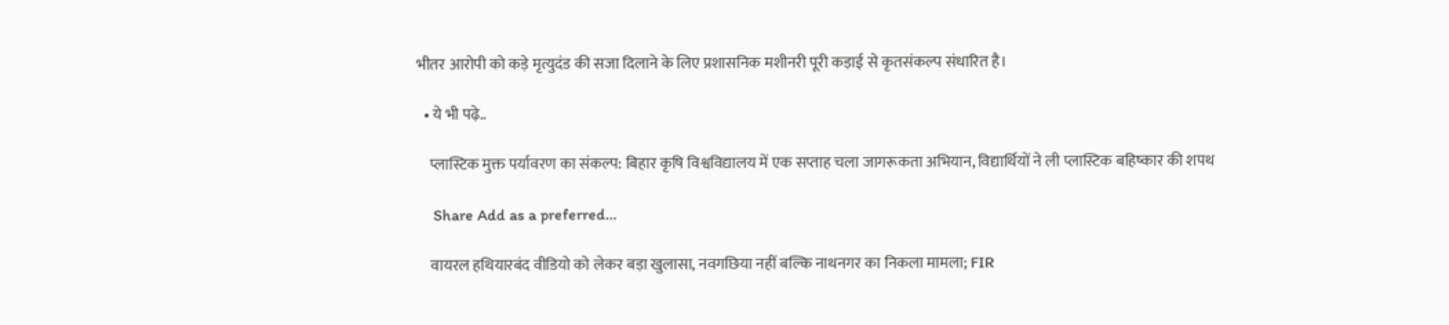भीतर आरोपी को कड़े मृत्युदंड की सजा दिलाने के लिए प्रशासनिक मशीनरी पूरी कड़ाई से कृतसंकल्प संधारित है।

  • ये भी पढ़े..

    प्लास्टिक मुक्त पर्यावरण का संकल्प: बिहार कृषि विश्वविद्यालय में एक सप्ताह चला जागरूकता अभियान, विद्यार्थियों ने ली प्लास्टिक बहिष्कार की शपथ

    Share Add as a preferred…

    वायरल हथियारबंद वीडियो को लेकर बड़ा खुलासा, नवगछिया नहीं बल्कि नाथनगर का निकला मामला; FIR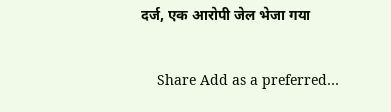दर्ज, एक आरोपी जेल भेजा गया

    Share Add as a preferred…